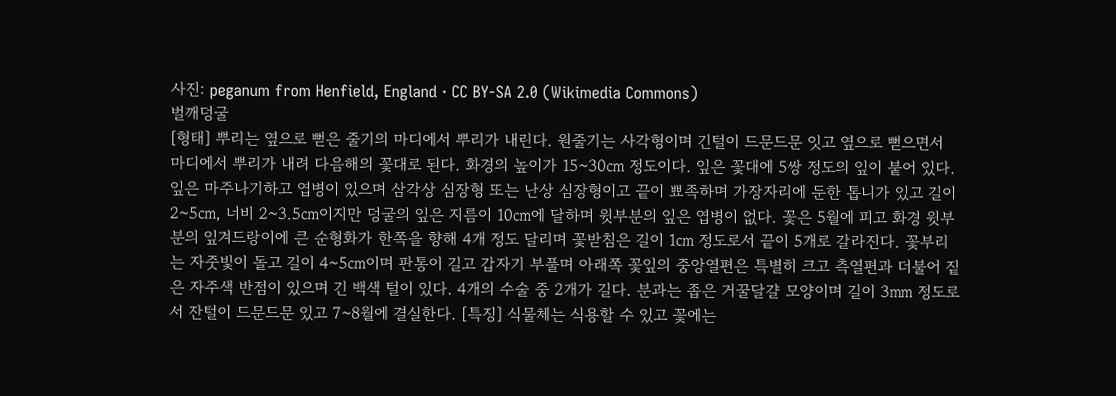사진: peganum from Henfield, England · CC BY-SA 2.0 (Wikimedia Commons)
벌깨덩굴
[형태] 뿌리는 옆으로 뻗은 줄기의 마디에서 뿌리가 내린다. 원줄기는 사각형이며 긴털이 드문드문 잇고 옆으로 뻗으면서 마디에서 뿌리가 내려 다음해의 꽃대로 된다. 화경의 높이가 15~30㎝ 정도이다. 잎은 꽃대에 5쌍 정도의 잎이 붙어 있다. 잎은 마주나기하고 엽병이 있으며 삼각상 심장형 또는 난상 심장형이고 끝이 뾰족하며 가장자리에 둔한 톱니가 있고 길이 2~5㎝, 너비 2~3.5㎝이지만 덩굴의 잎은 지름이 10㎝에 달하며 윗부분의 잎은 엽병이 없다. 꽃은 5월에 피고 화경 윗부분의 잎겨드랑이에 큰 순형화가 한쪽을 향해 4개 정도 달리며 꽃받침은 길이 1㎝ 정도로서 끝이 5개로 갈라진다. 꽃부리는 자줏빛이 돌고 길이 4~5㎝이며 판통이 길고 갑자기 부풀며 아래쪽 꽃잎의 중앙열편은 특별히 크고 측열편과 더불어 짙은 자주색 반점이 있으며 긴 백색 털이 있다. 4개의 수술 중 2개가 길다. 분과는 좁은 거꿀달걀 모양이며 길이 3㎜ 정도로서 잔털이 드문드문 있고 7~8월에 결실한다. [특징] 식물체는 식용할 수 있고 꽃에는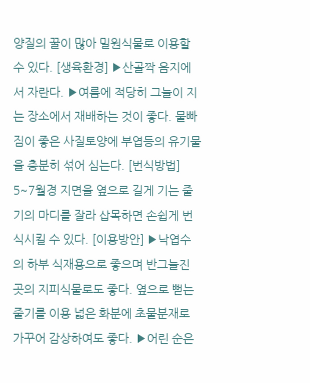양질의 꿀이 많아 밀원식물로 이용할 수 있다. [생육환경] ▶산골짝 음지에서 자란다. ▶여름에 적당히 그늘이 지는 장소에서 재배하는 것이 좋다. 물빠짐이 좋은 사질토양에 부엽등의 유기물을 충분히 섞어 심는다. [번식방법] 5~7월경 지면을 옆으로 길게 기는 줄기의 마디를 잘라 삽목하면 손쉽게 번식시킬 수 있다. [이용방안] ▶낙엽수의 하부 식재용으로 좋으며 반그늘진 곳의 지피식물로도 좋다. 옆으로 뻗는 줄기를 이용 넓은 화분에 초물분재로 가꾸어 감상하여도 좋다. ▶어린 순은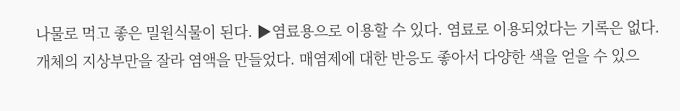나물로 먹고 좋은 밀원식물이 된다. ▶염료용으로 이용할 수 있다. 염료로 이용되었다는 기록은 없다. 개체의 지상부만을 잘라 염액을 만들었다. 매염제에 대한 반응도 좋아서 다양한 색을 얻을 수 있으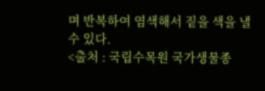며 반복하여 염색해서 짙을 색을 낼 수 있다.
<출처 : 국립수목원 국가생물종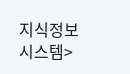지식정보시스템>